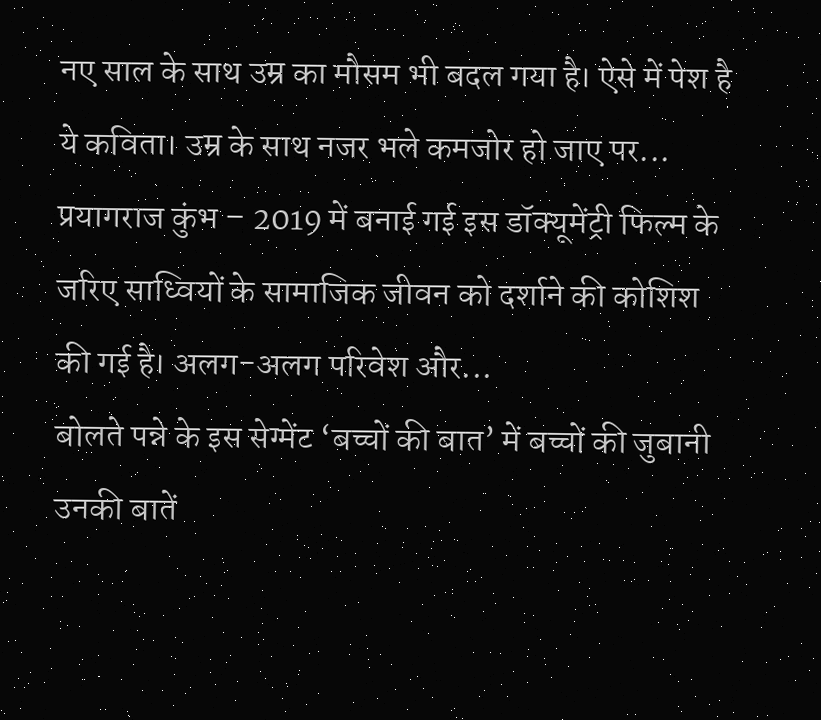नए साल के साथ उम्र का मौसम भी बदल गया है। ऐसे में पेश है ये कविता। उम्र के साथ नजर भले कमजोर हो जाए पर...
प्रयागराज कुंभ – 2019 में बनाई गई इस डॉक्यूमेंट्री फिल्म के जरिए साध्वियों के सामाजिक जीवन को दर्शाने की कोशिश की गई है। अलग-अलग परिवेश और...
बोलते पन्ने के इस सेग्मेंट ‘बच्चों की बात’ में बच्चों की जुबानी उनकी बातें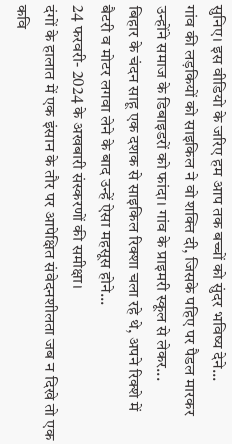सुनिए। इस वीडियो के जरिए हम आप तक बच्चों को सुंदर भविष्य देने...
गांव की लड़कियों को साइकिल ने वो शक्ति दी, जिसके पहिए पर पैडल मारकर उन्होंने समाज के डिबाइडरों को फांदा। गांव के प्राइमरी स्कूल से लेकर...
बिहार के चंदन साहू एक दशक से साइकिल रिक्शा चला रहे थे, अपने रिक्शे में बैटरी व मोटर लगवा लेने के बाद उन्हें ऐसा महसूस होने...
24 फरवरी- 2024 के अखबारी संस्करणों की समीक्षा।
दंगों के हालात में एक इंसान के तौर पर आपेक्षित संवेदनशीलता जब न दिखे तो एक कवि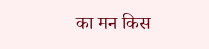का मन किस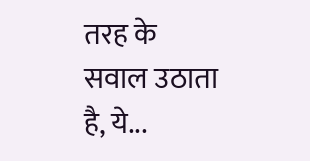तरह के सवाल उठाता है, ये...